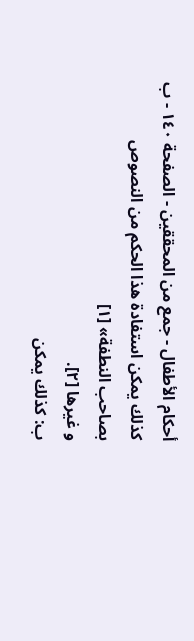أحكام الأطفال - جمع من المحققين - الصفحة ١٤٠ - ب كذلك يمكن استفادة هذا الحكم من النصوص
بصاحب النطفة» [١]
و غيرها [٢].
ب: كذلك يمكن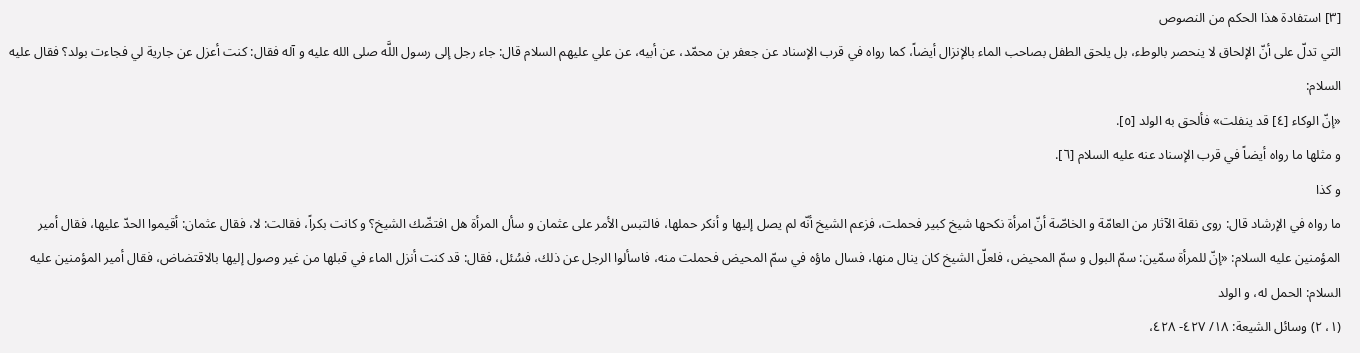[٣] استفادة هذا الحكم من النصوص
التي تدلّ على أنّ الإلحاق لا ينحصر بالوطء، بل يلحق الطفل بصاحب الماء بالإنزال أيضاً، كما رواه في قرب الإسناد عن جعفر بن محمّد، عن أبيه، عن علي عليهم السلام قال: جاء رجل إلى رسول اللَّه صلى الله عليه و آله فقال: كنت أعزل عن جارية لي فجاءت بولد؟ فقال عليه السلام:
«إنّ الوكاء [٤] قد ينفلت» فألحق به الولد [٥].
و مثلها ما رواه أيضاً في قرب الإسناد عنه عليه السلام [٦].
و كذا
ما رواه في الإرشاد قال: روى نقلة الآثار من العامّة و الخاصّة أنّ امرأة نكحها شيخ كبير فحملت، فزعم الشيخ أنّه لم يصل إليها و أنكر حملها، فالتبس الأمر على عثمان و سأل المرأة هل افتضّك الشيخ؟ و كانت بكراً، فقالت: لا، فقال عثمان: أقيموا الحدّ عليها، فقال أمير المؤمنين عليه السلام: «إنّ للمرأة سمّين: سمّ البول و سمّ المحيض، فلعلّ الشيخ كان ينال منها، فسال ماؤه في سمّ المحيض فحملت منه، فاسألوا الرجل عن ذلك، فسُئل، فقال: قد كنت أنزل الماء في قبلها من غير وصول إليها بالاقتضاض، فقال أمير المؤمنين عليه السلام: الحمل له، و الولد
(١، ٢) وسائل الشيعة: ١٨/ ٤٢٧- ٤٢٨،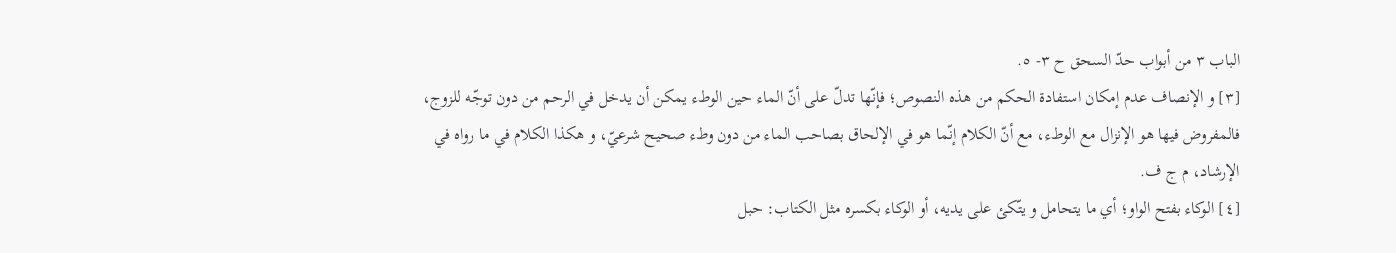الباب ٣ من أبواب حدّ السحق ح ٣- ٥.
[٣] و الإنصاف عدم إمكان استفادة الحكم من هذه النصوص؛ فإنّها تدلّ على أنّ الماء حين الوطء يمكن أن يدخل في الرحم من دون توجّه للزوج، فالمفروض فيها هو الإنزال مع الوطء، مع أنّ الكلام إنّما هو في الإلحاق بصاحب الماء من دون وطء صحيح شرعيّ، و هكذا الكلام في ما رواه في الإرشاد، م ج ف.
[٤] الوكاء بفتح الواو؛ أي ما يتحامل و يتّكئ على يديه، أو الوكاء بكسره مثل الكتاب: حبل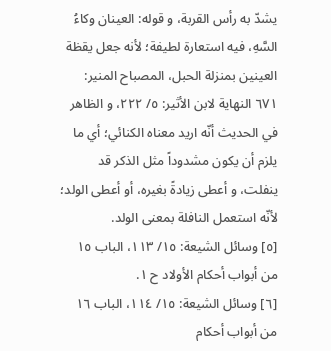يشدّ به رأس القربة، و قوله: العينان وكاءُ السَّهِ، فيه استعارة لطيفة؛ لأنه جعل يقظة العينين بمنزلة الحبل، المصباح المنير: ٦٧١ النهاية لابن الأثير: ٥/ ٢٢٢، و الظاهر في الحديث أنّه اريد معناه الكنائي؛ أي ما يلزم أن يكون مشدوداً مثل الذكر قد ينفلت، و أعطى زيادةً بغيره، أو أعطى الولد؛ لأنّه استعمل النافلة بمعنى الولد.
[٥] وسائل الشيعة: ١٥/ ١١٣، الباب ١٥ من أبواب أحكام الأولاد ح ١.
[٦] وسائل الشيعة: ١٥/ ١١٤، الباب ١٦ من أبواب أحكام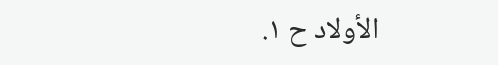الأولاد ح ١.